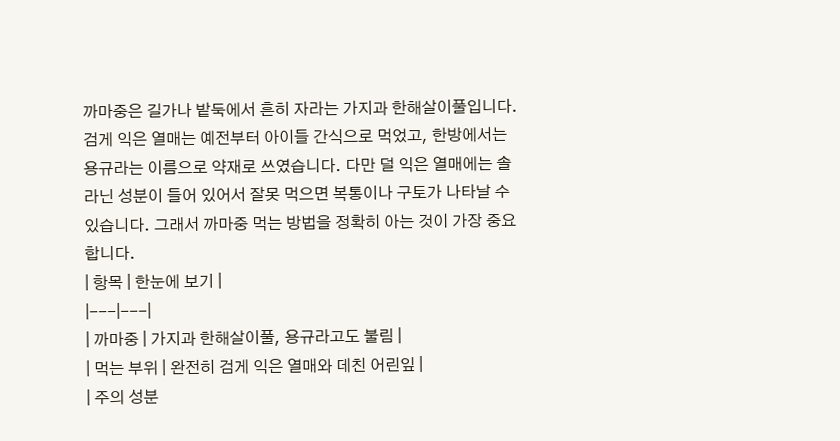까마중은 길가나 밭둑에서 흔히 자라는 가지과 한해살이풀입니다. 검게 익은 열매는 예전부터 아이들 간식으로 먹었고, 한방에서는 용규라는 이름으로 약재로 쓰였습니다. 다만 덜 익은 열매에는 솔라닌 성분이 들어 있어서 잘못 먹으면 복통이나 구토가 나타날 수 있습니다. 그래서 까마중 먹는 방법을 정확히 아는 것이 가장 중요합니다.
| 항목 | 한눈에 보기 |
|---|---|
| 까마중 | 가지과 한해살이풀, 용규라고도 불림 |
| 먹는 부위 | 완전히 검게 익은 열매와 데친 어린잎 |
| 주의 성분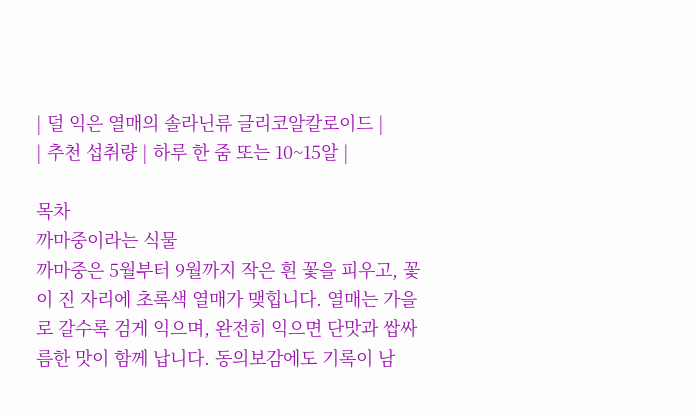| 덜 익은 열매의 솔라닌류 글리코알칼로이드 |
| 추천 섭취량 | 하루 한 줌 또는 10~15알 |

목차
까마중이라는 식물
까마중은 5월부터 9월까지 작은 흰 꽃을 피우고, 꽃이 진 자리에 초록색 열매가 맺힙니다. 열매는 가을로 갈수록 검게 익으며, 완전히 익으면 단맛과 쌉싸름한 맛이 함께 납니다. 동의보감에도 기록이 남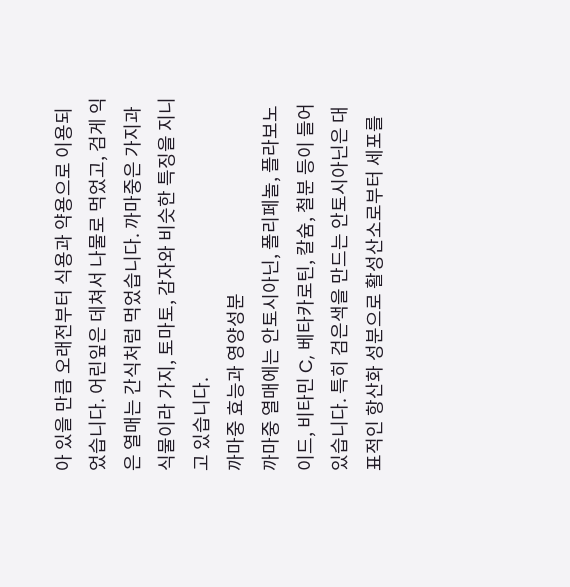아 있을 만큼 오래전부터 식용과 약용으로 이용되었습니다. 어린잎은 데쳐서 나물로 먹었고, 검게 익은 열매는 간식처럼 먹었습니다. 까마중은 가지과 식물이라 가지, 토마토, 감자와 비슷한 특징을 지니고 있습니다.
까마중 효능과 영양성분
까마중 열매에는 안토시아닌, 폴리페놀, 플라보노이드, 비타민 C, 베타카로틴, 칼슘, 철분 등이 들어 있습니다. 특히 검은색을 만드는 안토시아닌은 대표적인 항산화 성분으로 활성산소로부터 세포를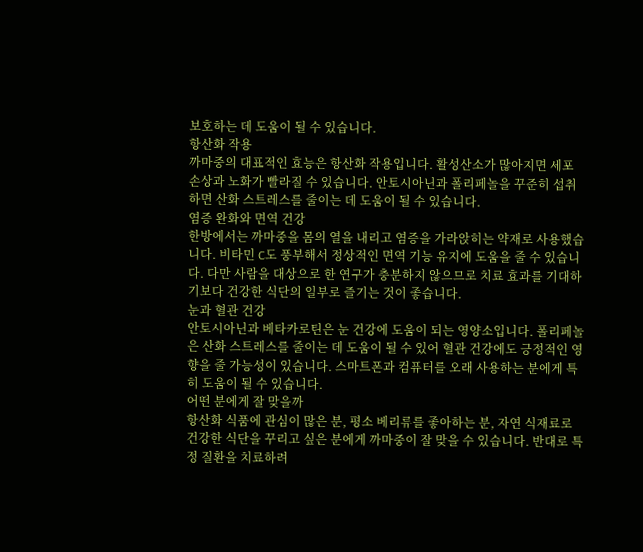보호하는 데 도움이 될 수 있습니다.
항산화 작용
까마중의 대표적인 효능은 항산화 작용입니다. 활성산소가 많아지면 세포 손상과 노화가 빨라질 수 있습니다. 안토시아닌과 폴리페놀을 꾸준히 섭취하면 산화 스트레스를 줄이는 데 도움이 될 수 있습니다.
염증 완화와 면역 건강
한방에서는 까마중을 몸의 열을 내리고 염증을 가라앉히는 약재로 사용했습니다. 비타민 C도 풍부해서 정상적인 면역 기능 유지에 도움을 줄 수 있습니다. 다만 사람을 대상으로 한 연구가 충분하지 않으므로 치료 효과를 기대하기보다 건강한 식단의 일부로 즐기는 것이 좋습니다.
눈과 혈관 건강
안토시아닌과 베타카로틴은 눈 건강에 도움이 되는 영양소입니다. 폴리페놀은 산화 스트레스를 줄이는 데 도움이 될 수 있어 혈관 건강에도 긍정적인 영향을 줄 가능성이 있습니다. 스마트폰과 컴퓨터를 오래 사용하는 분에게 특히 도움이 될 수 있습니다.
어떤 분에게 잘 맞을까
항산화 식품에 관심이 많은 분, 평소 베리류를 좋아하는 분, 자연 식재료로 건강한 식단을 꾸리고 싶은 분에게 까마중이 잘 맞을 수 있습니다. 반대로 특정 질환을 치료하려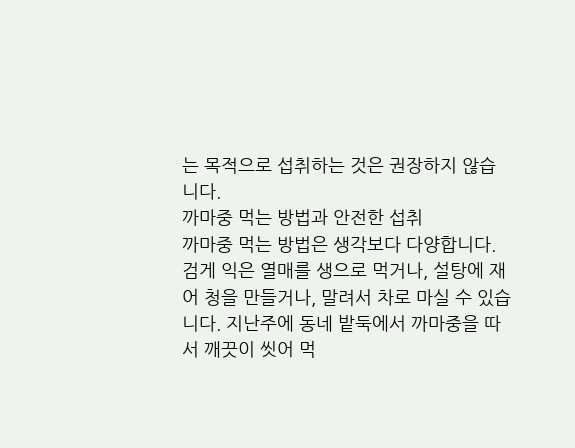는 목적으로 섭취하는 것은 권장하지 않습니다.
까마중 먹는 방법과 안전한 섭취
까마중 먹는 방법은 생각보다 다양합니다. 검게 익은 열매를 생으로 먹거나, 설탕에 재어 청을 만들거나, 말려서 차로 마실 수 있습니다. 지난주에 동네 밭둑에서 까마중을 따서 깨끗이 씻어 먹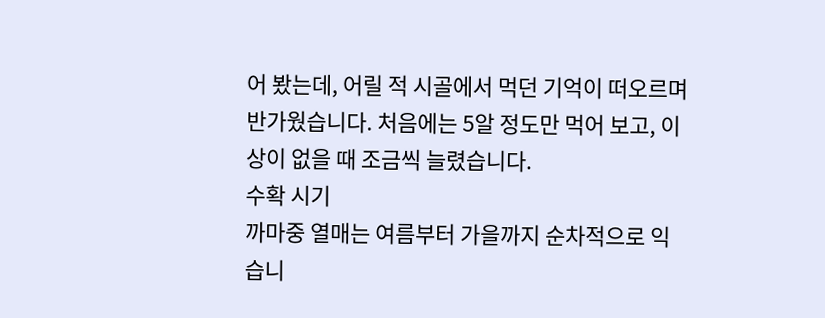어 봤는데, 어릴 적 시골에서 먹던 기억이 떠오르며 반가웠습니다. 처음에는 5알 정도만 먹어 보고, 이상이 없을 때 조금씩 늘렸습니다.
수확 시기
까마중 열매는 여름부터 가을까지 순차적으로 익습니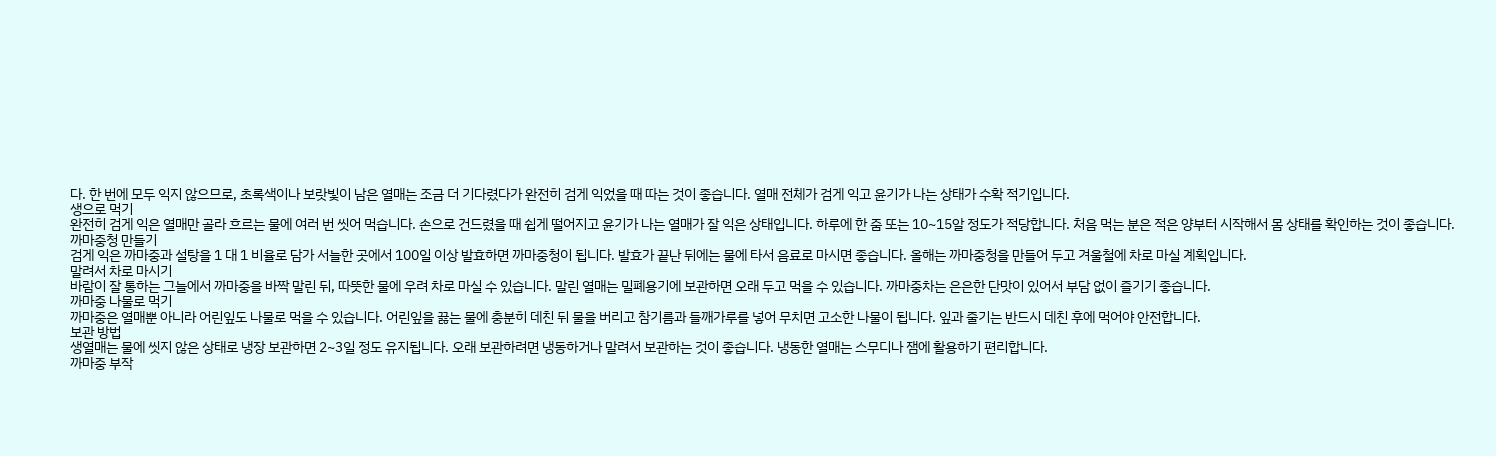다. 한 번에 모두 익지 않으므로, 초록색이나 보랏빛이 남은 열매는 조금 더 기다렸다가 완전히 검게 익었을 때 따는 것이 좋습니다. 열매 전체가 검게 익고 윤기가 나는 상태가 수확 적기입니다.
생으로 먹기
완전히 검게 익은 열매만 골라 흐르는 물에 여러 번 씻어 먹습니다. 손으로 건드렸을 때 쉽게 떨어지고 윤기가 나는 열매가 잘 익은 상태입니다. 하루에 한 줌 또는 10~15알 정도가 적당합니다. 처음 먹는 분은 적은 양부터 시작해서 몸 상태를 확인하는 것이 좋습니다.
까마중청 만들기
검게 익은 까마중과 설탕을 1 대 1 비율로 담가 서늘한 곳에서 100일 이상 발효하면 까마중청이 됩니다. 발효가 끝난 뒤에는 물에 타서 음료로 마시면 좋습니다. 올해는 까마중청을 만들어 두고 겨울철에 차로 마실 계획입니다.
말려서 차로 마시기
바람이 잘 통하는 그늘에서 까마중을 바짝 말린 뒤, 따뜻한 물에 우려 차로 마실 수 있습니다. 말린 열매는 밀폐용기에 보관하면 오래 두고 먹을 수 있습니다. 까마중차는 은은한 단맛이 있어서 부담 없이 즐기기 좋습니다.
까마중 나물로 먹기
까마중은 열매뿐 아니라 어린잎도 나물로 먹을 수 있습니다. 어린잎을 끓는 물에 충분히 데친 뒤 물을 버리고 참기름과 들깨가루를 넣어 무치면 고소한 나물이 됩니다. 잎과 줄기는 반드시 데친 후에 먹어야 안전합니다.
보관 방법
생열매는 물에 씻지 않은 상태로 냉장 보관하면 2~3일 정도 유지됩니다. 오래 보관하려면 냉동하거나 말려서 보관하는 것이 좋습니다. 냉동한 열매는 스무디나 잼에 활용하기 편리합니다.
까마중 부작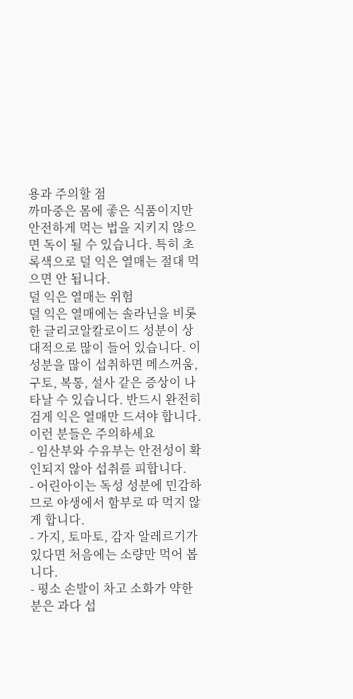용과 주의할 점
까마중은 몸에 좋은 식품이지만 안전하게 먹는 법을 지키지 않으면 독이 될 수 있습니다. 특히 초록색으로 덜 익은 열매는 절대 먹으면 안 됩니다.
덜 익은 열매는 위험
덜 익은 열매에는 솔라닌을 비롯한 글리코알칼로이드 성분이 상대적으로 많이 들어 있습니다. 이 성분을 많이 섭취하면 메스꺼움, 구토, 복통, 설사 같은 증상이 나타날 수 있습니다. 반드시 완전히 검게 익은 열매만 드셔야 합니다.
이런 분들은 주의하세요
- 임산부와 수유부는 안전성이 확인되지 않아 섭취를 피합니다.
- 어린아이는 독성 성분에 민감하므로 야생에서 함부로 따 먹지 않게 합니다.
- 가지, 토마토, 감자 알레르기가 있다면 처음에는 소량만 먹어 봅니다.
- 평소 손발이 차고 소화가 약한 분은 과다 섭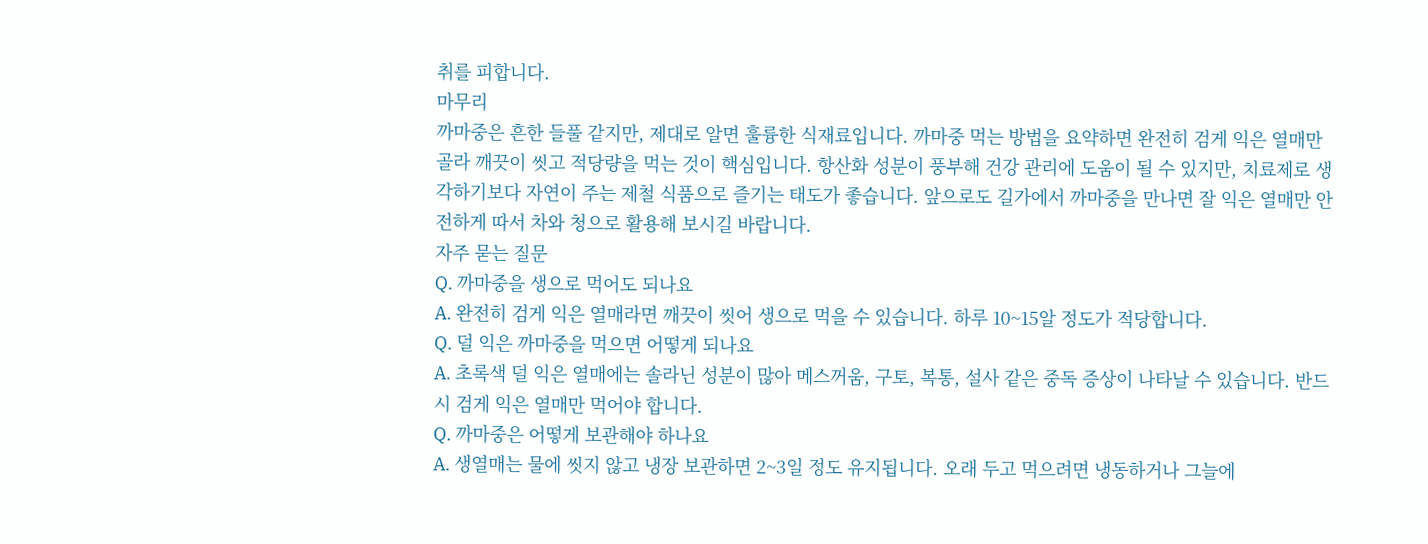취를 피합니다.
마무리
까마중은 흔한 들풀 같지만, 제대로 알면 훌륭한 식재료입니다. 까마중 먹는 방법을 요약하면 완전히 검게 익은 열매만 골라 깨끗이 씻고 적당량을 먹는 것이 핵심입니다. 항산화 성분이 풍부해 건강 관리에 도움이 될 수 있지만, 치료제로 생각하기보다 자연이 주는 제철 식품으로 즐기는 태도가 좋습니다. 앞으로도 길가에서 까마중을 만나면 잘 익은 열매만 안전하게 따서 차와 청으로 활용해 보시길 바랍니다.
자주 묻는 질문
Q. 까마중을 생으로 먹어도 되나요
A. 완전히 검게 익은 열매라면 깨끗이 씻어 생으로 먹을 수 있습니다. 하루 10~15알 정도가 적당합니다.
Q. 덜 익은 까마중을 먹으면 어떻게 되나요
A. 초록색 덜 익은 열매에는 솔라닌 성분이 많아 메스꺼움, 구토, 복통, 설사 같은 중독 증상이 나타날 수 있습니다. 반드시 검게 익은 열매만 먹어야 합니다.
Q. 까마중은 어떻게 보관해야 하나요
A. 생열매는 물에 씻지 않고 냉장 보관하면 2~3일 정도 유지됩니다. 오래 두고 먹으려면 냉동하거나 그늘에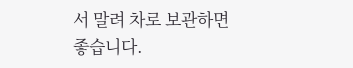서 말려 차로 보관하면 좋습니다.